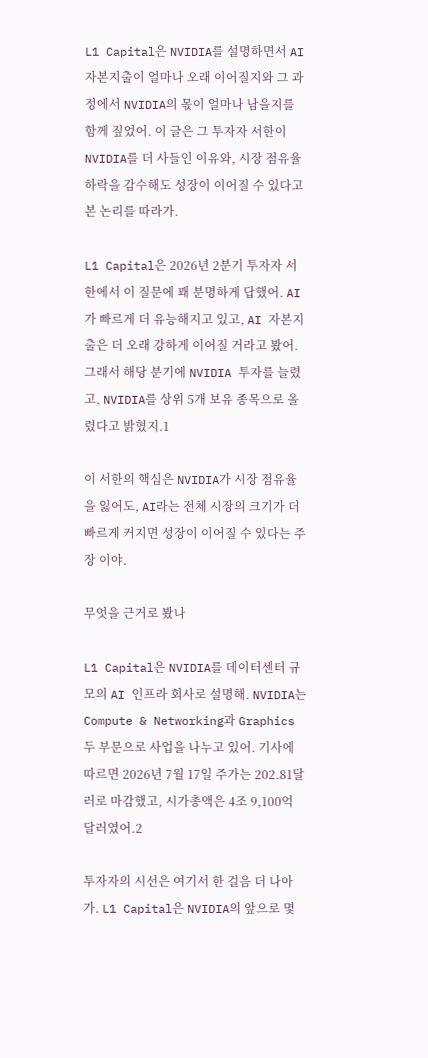L1 Capital은 NVIDIA를 설명하면서 AI 자본지출이 얼마나 오래 이어질지와 그 과정에서 NVIDIA의 몫이 얼마나 남을지를 함께 짚었어. 이 글은 그 투자자 서한이 NVIDIA를 더 사들인 이유와, 시장 점유율 하락을 감수해도 성장이 이어질 수 있다고 본 논리를 따라가.

L1 Capital은 2026년 2분기 투자자 서한에서 이 질문에 꽤 분명하게 답했어. AI가 빠르게 더 유능해지고 있고, AI 자본지출은 더 오래 강하게 이어질 거라고 봤어. 그래서 해당 분기에 NVIDIA 투자를 늘렸고, NVIDIA를 상위 5개 보유 종목으로 올렸다고 밝혔지.1

이 서한의 핵심은 NVIDIA가 시장 점유율을 잃어도, AI라는 전체 시장의 크기가 더 빠르게 커지면 성장이 이어질 수 있다는 주장 이야.

무엇을 근거로 봤나

L1 Capital은 NVIDIA를 데이터센터 규모의 AI 인프라 회사로 설명해. NVIDIA는 Compute & Networking과 Graphics 두 부문으로 사업을 나누고 있어. 기사에 따르면 2026년 7월 17일 주가는 202.81달러로 마감했고, 시가총액은 4조 9,100억 달러였어.2

투자자의 시선은 여기서 한 걸음 더 나아가. L1 Capital은 NVIDIA의 앞으로 몇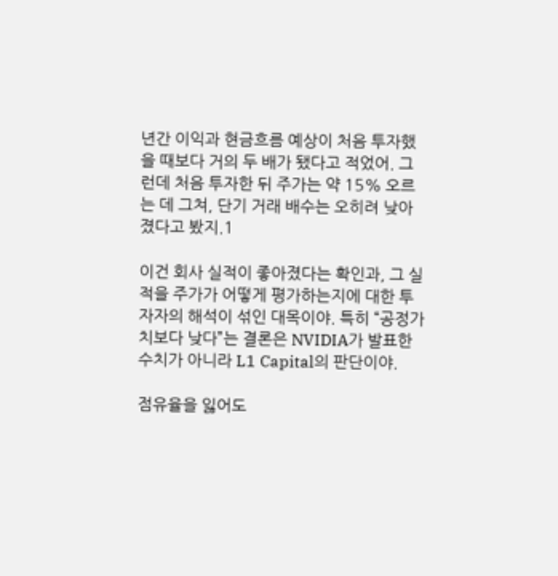년간 이익과 현금흐름 예상이 처음 투자했을 때보다 거의 두 배가 됐다고 적었어. 그런데 처음 투자한 뒤 주가는 약 15% 오르는 데 그쳐, 단기 거래 배수는 오히려 낮아졌다고 봤지.1

이건 회사 실적이 좋아졌다는 확인과, 그 실적을 주가가 어떻게 평가하는지에 대한 투자자의 해석이 섞인 대목이야. 특히 “공정가치보다 낮다”는 결론은 NVIDIA가 발표한 수치가 아니라 L1 Capital의 판단이야.

점유율을 잃어도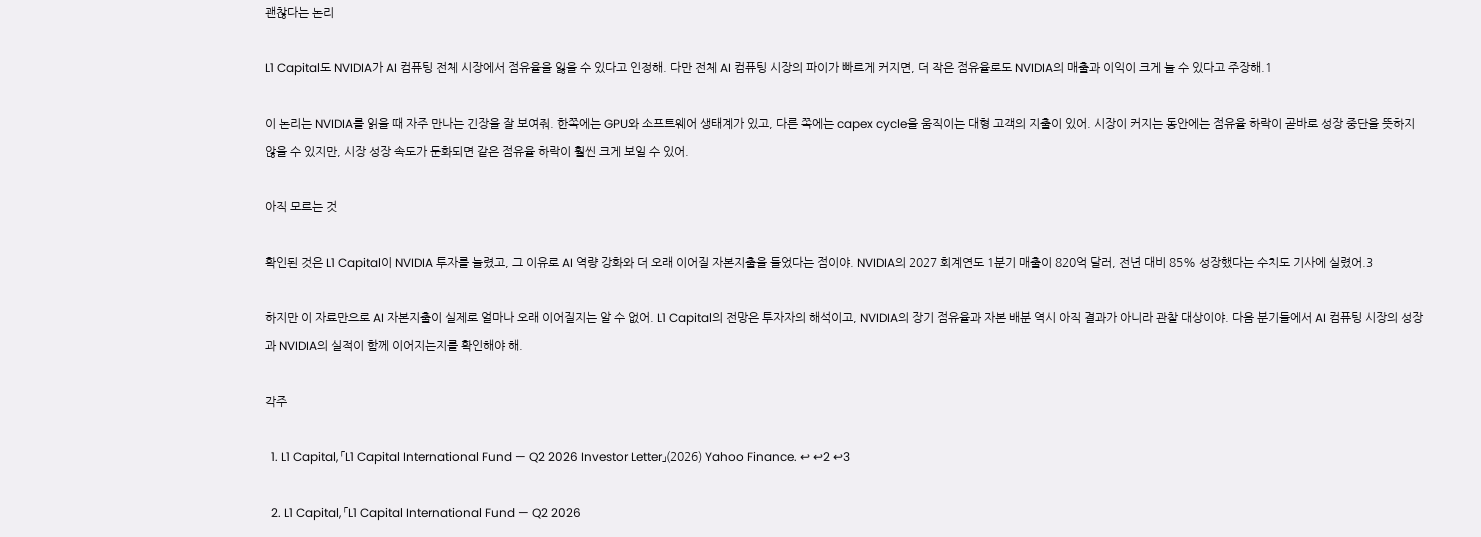괜찮다는 논리

L1 Capital도 NVIDIA가 AI 컴퓨팅 전체 시장에서 점유율을 잃을 수 있다고 인정해. 다만 전체 AI 컴퓨팅 시장의 파이가 빠르게 커지면, 더 작은 점유율로도 NVIDIA의 매출과 이익이 크게 늘 수 있다고 주장해.1

이 논리는 NVIDIA를 읽을 때 자주 만나는 긴장을 잘 보여줘. 한쪽에는 GPU와 소프트웨어 생태계가 있고, 다른 쪽에는 capex cycle을 움직이는 대형 고객의 지출이 있어. 시장이 커지는 동안에는 점유율 하락이 곧바로 성장 중단을 뜻하지 않을 수 있지만, 시장 성장 속도가 둔화되면 같은 점유율 하락이 훨씬 크게 보일 수 있어.

아직 모르는 것

확인된 것은 L1 Capital이 NVIDIA 투자를 늘렸고, 그 이유로 AI 역량 강화와 더 오래 이어질 자본지출을 들었다는 점이야. NVIDIA의 2027 회계연도 1분기 매출이 820억 달러, 전년 대비 85% 성장했다는 수치도 기사에 실렸어.3

하지만 이 자료만으로 AI 자본지출이 실제로 얼마나 오래 이어질지는 알 수 없어. L1 Capital의 전망은 투자자의 해석이고, NVIDIA의 장기 점유율과 자본 배분 역시 아직 결과가 아니라 관찰 대상이야. 다음 분기들에서 AI 컴퓨팅 시장의 성장과 NVIDIA의 실적이 함께 이어지는지를 확인해야 해.

각주

  1. L1 Capital, 「L1 Capital International Fund — Q2 2026 Investor Letter」(2026) Yahoo Finance. ↩ ↩2 ↩3

  2. L1 Capital, 「L1 Capital International Fund — Q2 2026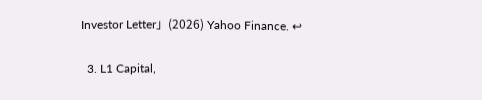Investor Letter」(2026) Yahoo Finance. ↩

  3. L1 Capital,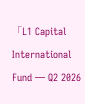「L1 Capital International Fund — Q2 2026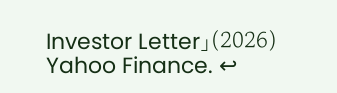Investor Letter」(2026) Yahoo Finance. ↩